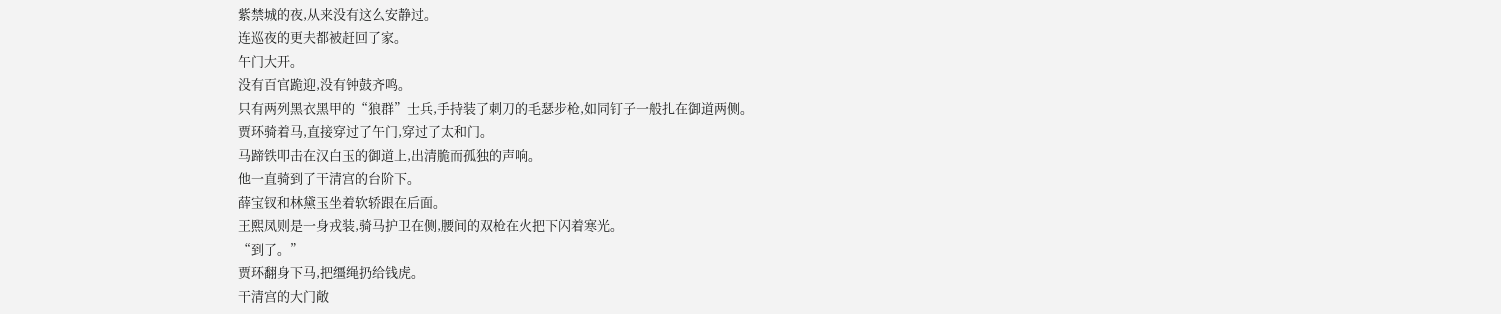紫禁城的夜,从来没有这么安静过。
连巡夜的更夫都被赶回了家。
午门大开。
没有百官跪迎,没有钟鼓齐鸣。
只有两列黑衣黑甲的“狼群”士兵,手持装了刺刀的毛瑟步枪,如同钉子一般扎在御道两侧。
贾环骑着马,直接穿过了午门,穿过了太和门。
马蹄铁叩击在汉白玉的御道上,出清脆而孤独的声响。
他一直骑到了干清宫的台阶下。
薛宝钗和林黛玉坐着软轿跟在后面。
王熙凤则是一身戎装,骑马护卫在侧,腰间的双枪在火把下闪着寒光。
“到了。”
贾环翻身下马,把缰绳扔给钱虎。
干清宫的大门敞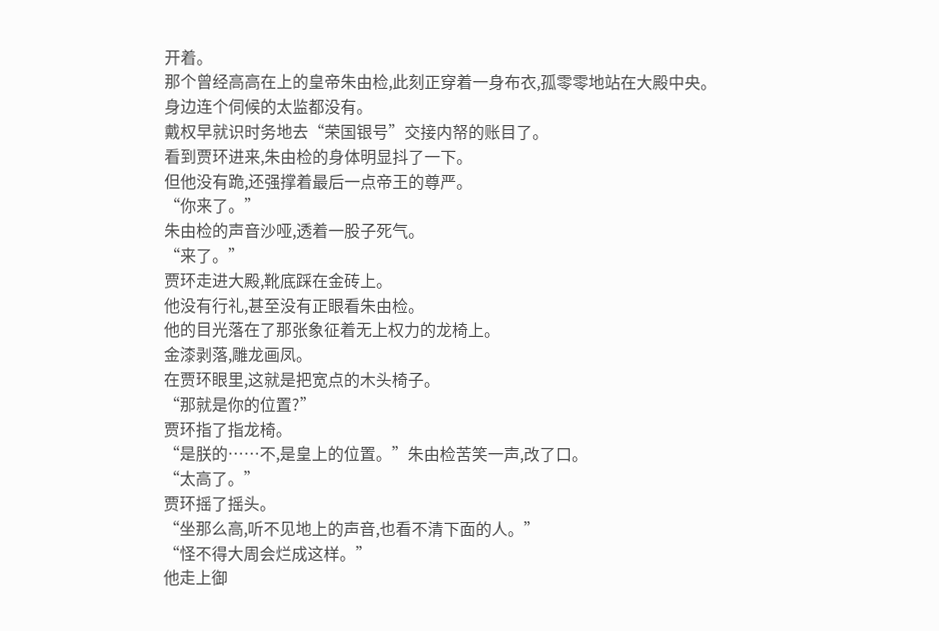开着。
那个曾经高高在上的皇帝朱由检,此刻正穿着一身布衣,孤零零地站在大殿中央。
身边连个伺候的太监都没有。
戴权早就识时务地去“荣国银号”交接内帑的账目了。
看到贾环进来,朱由检的身体明显抖了一下。
但他没有跪,还强撑着最后一点帝王的尊严。
“你来了。”
朱由检的声音沙哑,透着一股子死气。
“来了。”
贾环走进大殿,靴底踩在金砖上。
他没有行礼,甚至没有正眼看朱由检。
他的目光落在了那张象征着无上权力的龙椅上。
金漆剥落,雕龙画凤。
在贾环眼里,这就是把宽点的木头椅子。
“那就是你的位置?”
贾环指了指龙椅。
“是朕的……不,是皇上的位置。”朱由检苦笑一声,改了口。
“太高了。”
贾环摇了摇头。
“坐那么高,听不见地上的声音,也看不清下面的人。”
“怪不得大周会烂成这样。”
他走上御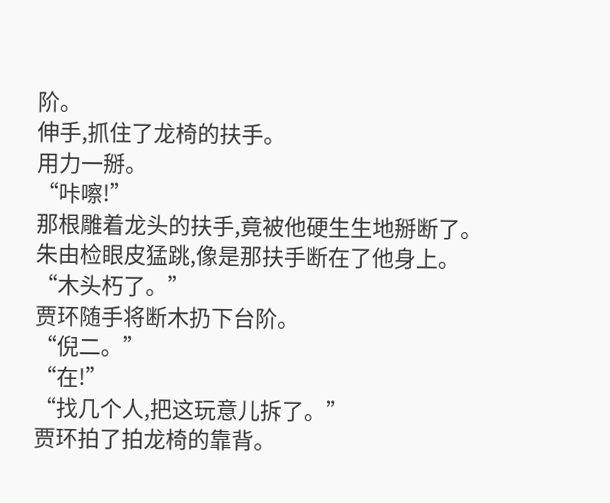阶。
伸手,抓住了龙椅的扶手。
用力一掰。
“咔嚓!”
那根雕着龙头的扶手,竟被他硬生生地掰断了。
朱由检眼皮猛跳,像是那扶手断在了他身上。
“木头朽了。”
贾环随手将断木扔下台阶。
“倪二。”
“在!”
“找几个人,把这玩意儿拆了。”
贾环拍了拍龙椅的靠背。